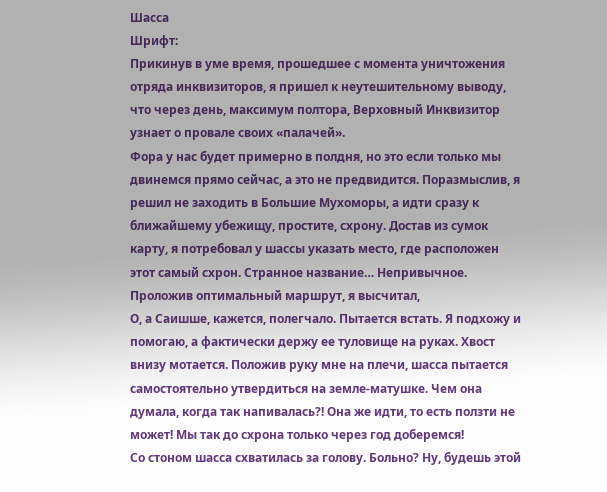Шасса
Шрифт:
Прикинув в уме время, прошедшее с момента уничтожения отряда инквизиторов, я пришел к неутешительному выводу, что через день, максимум полтора, Верховный Инквизитор узнает о провале своих «палачей».
Фора у нас будет примерно в полдня, но это если только мы двинемся прямо сейчас, а это не предвидится. Поразмыслив, я решил не заходить в Большие Мухоморы, а идти сразу к ближайшему убежищу, простите, схрону. Достав из сумок карту, я потребовал у шассы указать место, где расположен этот самый схрон. Странное название… Непривычное.
Проложив оптимальный маршрут, я высчитал,
О, а Саишше, кажется, полегчало. Пытается встать. Я подхожу и помогаю, а фактически держу ее туловище на руках. Хвост внизу мотается. Положив руку мне на плечи, шасса пытается самостоятельно утвердиться на земле-матушке. Чем она думала, когда так напивалась?! Она же идти, то есть ползти не может! Мы так до схрона только через год доберемся!
Со стоном шасса схватилась за голову. Больно? Ну, будешь этой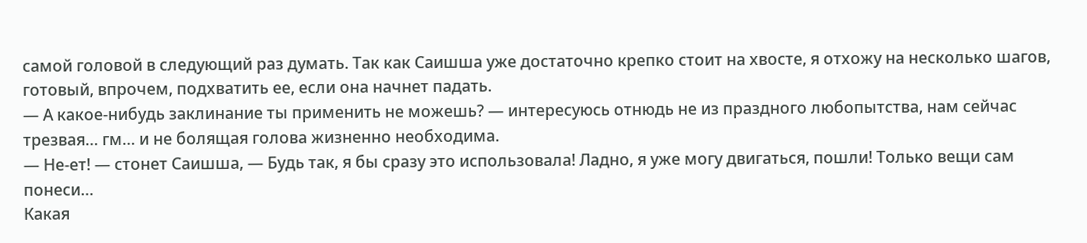самой головой в следующий раз думать. Так как Саишша уже достаточно крепко стоит на хвосте, я отхожу на несколько шагов, готовый, впрочем, подхватить ее, если она начнет падать.
— А какое-нибудь заклинание ты применить не можешь? — интересуюсь отнюдь не из праздного любопытства, нам сейчас трезвая… гм… и не болящая голова жизненно необходима.
— Не-ет! — стонет Саишша, — Будь так, я бы сразу это использовала! Ладно, я уже могу двигаться, пошли! Только вещи сам понеси…
Какая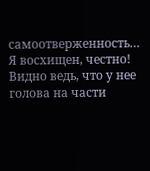самоотверженность… Я восхищен, честно! Видно ведь, что у нее голова на части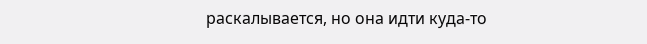раскалывается, но она идти куда-то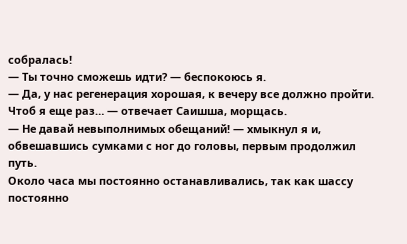собралась!
— Ты точно сможешь идти? — беспокоюсь я.
— Да, у нас регенерация хорошая, к вечеру все должно пройти. Чтоб я еще раз… — отвечает Саишша, морщась.
— Не давай невыполнимых обещаний! — хмыкнул я и, обвешавшись сумками с ног до головы, первым продолжил путь.
Около часа мы постоянно останавливались, так как шассу постоянно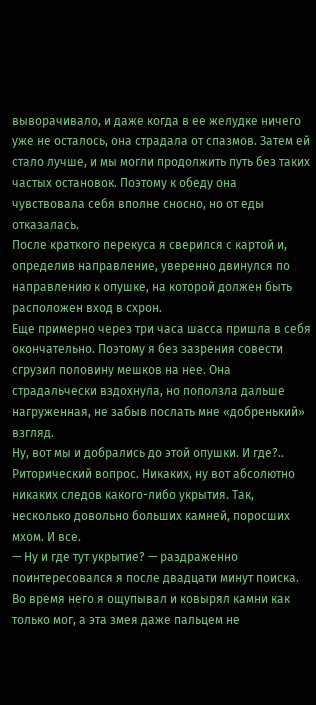выворачивало, и даже когда в ее желудке ничего уже не осталось, она страдала от спазмов. Затем ей стало лучше, и мы могли продолжить путь без таких частых остановок. Поэтому к обеду она чувствовала себя вполне сносно, но от еды отказалась.
После краткого перекуса я сверился с картой и, определив направление, уверенно двинулся по направлению к опушке, на которой должен быть расположен вход в схрон.
Еще примерно через три часа шасса пришла в себя окончательно. Поэтому я без зазрения совести сгрузил половину мешков на нее. Она страдальчески вздохнула, но поползла дальше нагруженная, не забыв послать мне «добренький» взгляд.
Ну, вот мы и добрались до этой опушки. И где?.. Риторический вопрос. Никаких, ну вот абсолютно никаких следов какого-либо укрытия. Так, несколько довольно больших камней, поросших мхом. И все.
— Ну и где тут укрытие? — раздраженно поинтересовался я после двадцати минут поиска. Во время него я ощупывал и ковырял камни как только мог, а эта змея даже пальцем не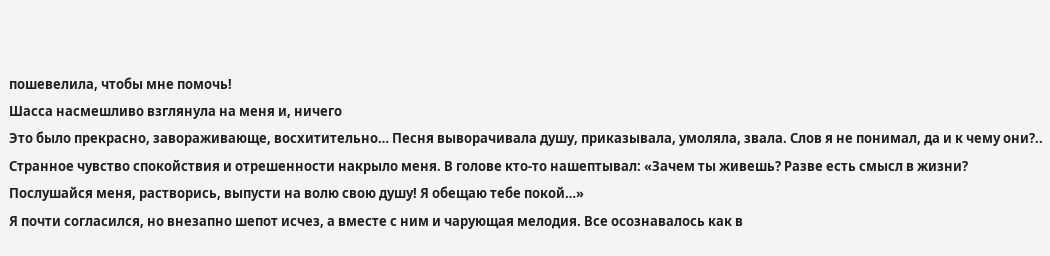пошевелила, чтобы мне помочь!
Шасса насмешливо взглянула на меня и, ничего
Это было прекрасно, завораживающе, восхитительно… Песня выворачивала душу, приказывала, умоляла, звала. Слов я не понимал, да и к чему они?.. Странное чувство спокойствия и отрешенности накрыло меня. В голове кто-то нашептывал: «Зачем ты живешь? Разве есть смысл в жизни? Послушайся меня, растворись, выпусти на волю свою душу! Я обещаю тебе покой…»
Я почти согласился, но внезапно шепот исчез, а вместе с ним и чарующая мелодия. Все осознавалось как в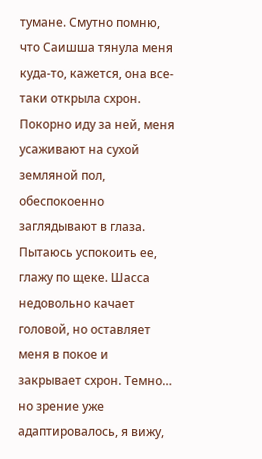тумане. Смутно помню, что Саишша тянула меня куда-то, кажется, она все-таки открыла схрон. Покорно иду за ней, меня усаживают на сухой земляной пол, обеспокоенно заглядывают в глаза. Пытаюсь успокоить ее, глажу по щеке. Шасса недовольно качает головой, но оставляет меня в покое и закрывает схрон. Темно… но зрение уже адаптировалось, я вижу,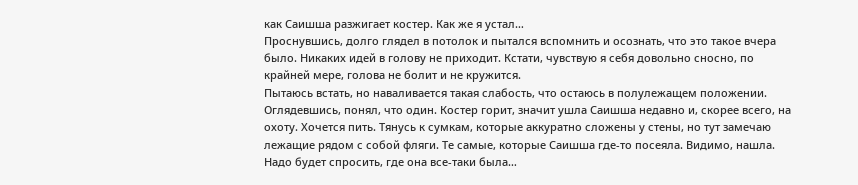как Саишша разжигает костер. Как же я устал…
Проснувшись, долго глядел в потолок и пытался вспомнить и осознать, что это такое вчера было. Никаких идей в голову не приходит. Кстати, чувствую я себя довольно сносно, по крайней мере, голова не болит и не кружится.
Пытаюсь встать, но наваливается такая слабость, что остаюсь в полулежащем положении.
Оглядевшись, понял, что один. Костер горит, значит ушла Саишша недавно и, скорее всего, на охоту. Хочется пить. Тянусь к сумкам, которые аккуратно сложены у стены, но тут замечаю лежащие рядом с собой фляги. Те самые, которые Саишша где-то посеяла. Видимо, нашла. Надо будет спросить, где она все-таки была…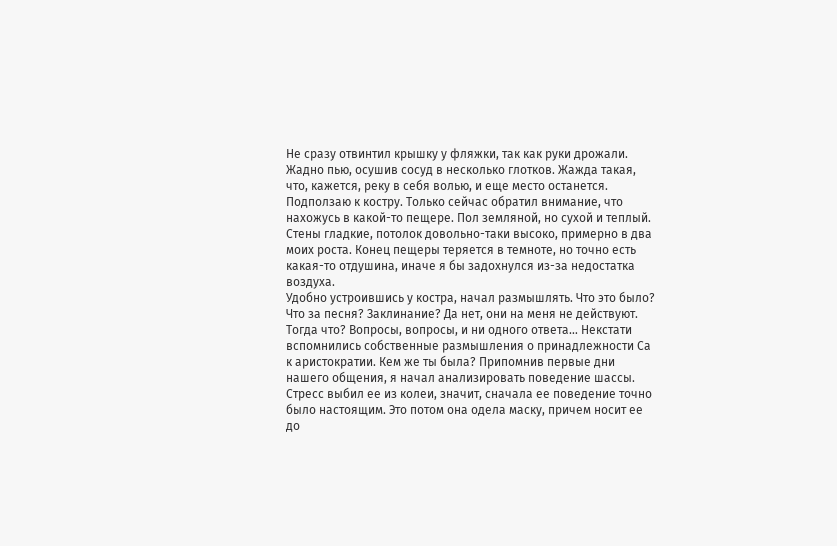Не сразу отвинтил крышку у фляжки, так как руки дрожали. Жадно пью, осушив сосуд в несколько глотков. Жажда такая, что, кажется, реку в себя волью, и еще место останется. Подползаю к костру. Только сейчас обратил внимание, что нахожусь в какой-то пещере. Пол земляной, но сухой и теплый. Стены гладкие, потолок довольно-таки высоко, примерно в два моих роста. Конец пещеры теряется в темноте, но точно есть какая-то отдушина, иначе я бы задохнулся из-за недостатка воздуха.
Удобно устроившись у костра, начал размышлять. Что это было? Что за песня? Заклинание? Да нет, они на меня не действуют. Тогда что? Вопросы, вопросы, и ни одного ответа… Некстати вспомнились собственные размышления о принадлежности Са к аристократии. Кем же ты была? Припомнив первые дни нашего общения, я начал анализировать поведение шассы. Стресс выбил ее из колеи, значит, сначала ее поведение точно было настоящим. Это потом она одела маску, причем носит ее до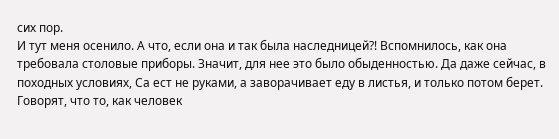сих пор.
И тут меня осенило. А что, если она и так была наследницей?! Вспомнилось, как она требовала столовые приборы. Значит, для нее это было обыденностью. Да даже сейчас, в походных условиях, Са ест не руками, а заворачивает еду в листья, и только потом берет. Говорят, что то, как человек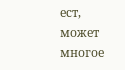ест, может многое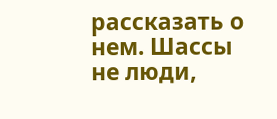рассказать о нем. Шассы не люди,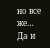но все же…
Да и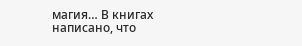магия… В книгах написано, что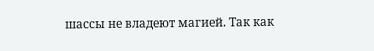шассы не владеют магией. Так как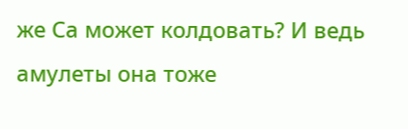же Са может колдовать? И ведь амулеты она тоже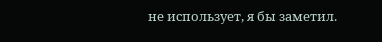не использует, я бы заметил.